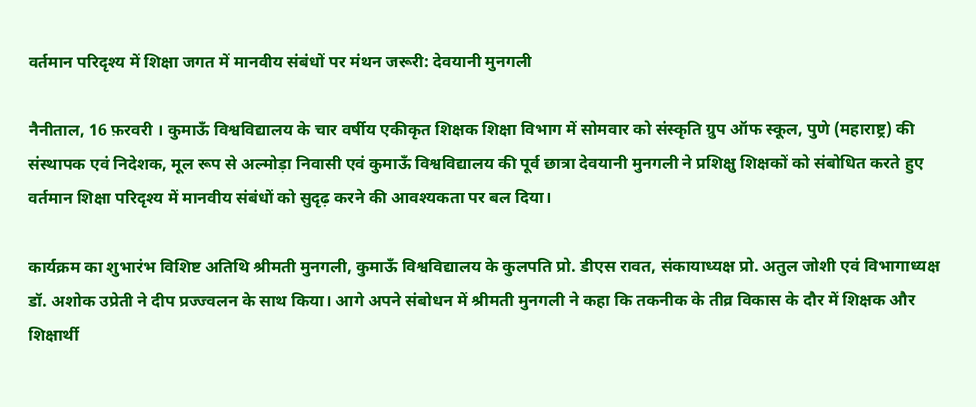वर्तमान परिदृश्य में शिक्षा जगत में मानवीय संबंधों पर मंथन जरूरी: देवयानी मुनगली

नैनीताल, 16 फ़रवरी । कुमाऊँ विश्वविद्यालय के चार वर्षीय एकीकृत शिक्षक शिक्षा विभाग में सोमवार को संस्कृति ग्रुप ऑफ स्कूल, पुणे (महाराष्ट्र) की संस्थापक एवं निदेशक, मूल रूप से अल्मोड़ा निवासी एवं कुमाऊँ विश्वविद्यालय की पूर्व छात्रा देवयानी मुनगली ने प्रशिक्षु शिक्षकों को संबोधित करते हुए वर्तमान शिक्षा परिदृश्य में मानवीय संबंधों को सुदृढ़ करने की आवश्यकता पर बल दिया।

कार्यक्रम का शुभारंभ विशिष्ट अतिथि श्रीमती मुनगली, कुमाऊँ विश्वविद्यालय के कुलपति प्रो. डीएस रावत, संकायाध्यक्ष प्रो. अतुल जोशी एवं विभागाध्यक्ष डॉ. अशोक उप्रेती ने दीप प्रज्ज्वलन के साथ किया। आगे अपने संबोधन में श्रीमती मुनगली ने कहा कि तकनीक के तीव्र विकास के दौर में शिक्षक और शिक्षार्थी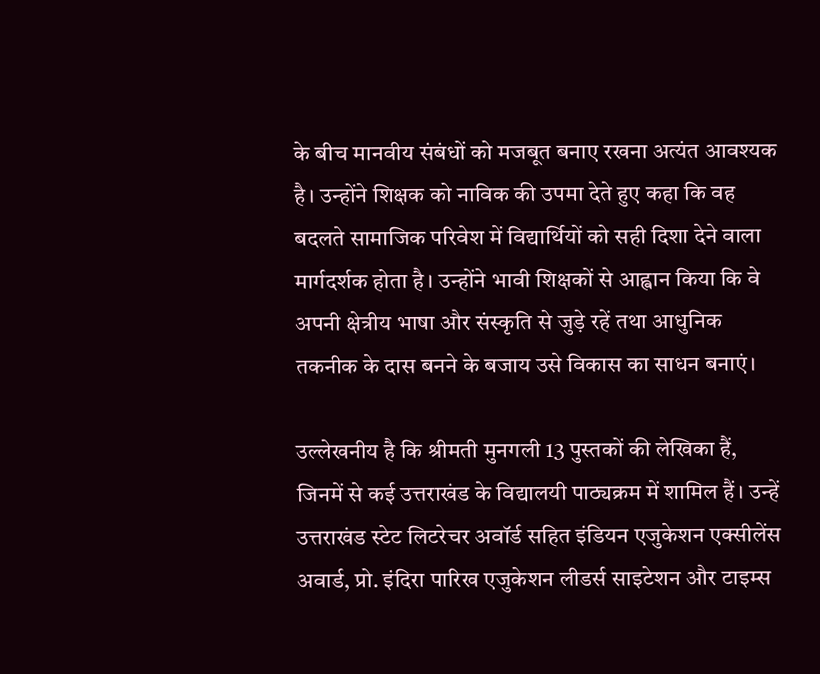के बीच मानवीय संबंधों को मजबूत बनाए रखना अत्यंत आवश्यक है। उन्होंने शिक्षक को नाविक की उपमा देते हुए कहा कि वह बदलते सामाजिक परिवेश में विद्यार्थियों को सही दिशा देने वाला मार्गदर्शक होता है। उन्होंने भावी शिक्षकों से आह्वान किया कि वे अपनी क्षेत्रीय भाषा और संस्कृति से जुड़े रहें तथा आधुनिक तकनीक के दास बनने के बजाय उसे विकास का साधन बनाएं।

उल्लेखनीय है कि श्रीमती मुनगली 13 पुस्तकों की लेखिका हैं, जिनमें से कई उत्तराखंड के विद्यालयी पाठ्यक्रम में शामिल हैं। उन्हें उत्तराखंड स्टेट लिटरेचर अवॉर्ड सहित इंडियन एजुकेशन एक्सीलेंस अवार्ड, प्रो. इंदिरा पारिख एजुकेशन लीडर्स साइटेशन और टाइम्स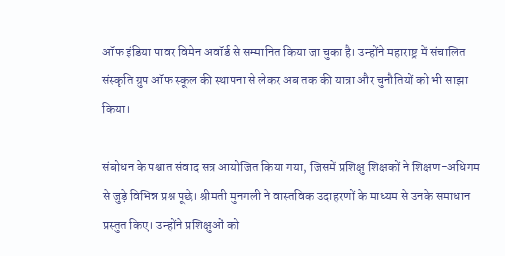ऑफ इंडिया पावर विमेन अवॉर्ड से सम्मानित किया जा चुका है। उन्होंने महाराष्ट्र में संचालित संस्कृति ग्रुप ऑफ स्कूल की स्थापना से लेकर अब तक की यात्रा और चुनौतियों को भी साझा किया।

संबोधन के पश्चात संवाद सत्र आयोजित किया गया, जिसमें प्रशिक्षु शिक्षकों ने शिक्षण-अधिगम से जुड़े विभिन्न प्रश्न पूछे। श्रीमती मुनगली ने वास्तविक उदाहरणों के माध्यम से उनके समाधान प्रस्तुत किए। उन्होंने प्रशिक्षुओं को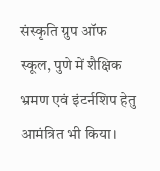संस्कृति ग्रुप ऑफ स्कूल, पुणे में शैक्षिक भ्रमण एवं इंटर्नशिप हेतु आमंत्रित भी किया।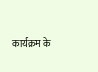कार्यक्रम के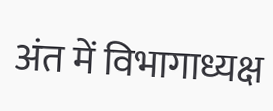अंत में विभागाध्यक्ष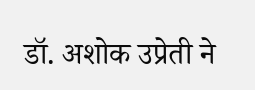डॉ. अशोक उप्रेती ने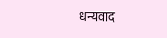धन्यवाद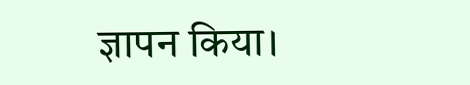ज्ञापन किया।